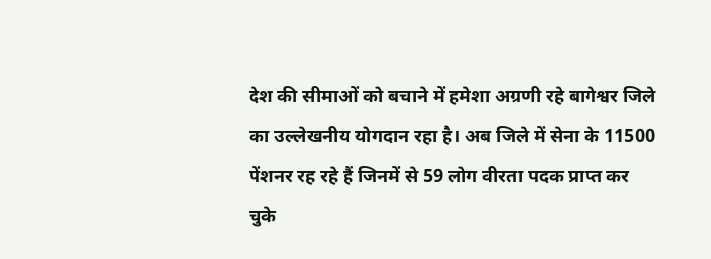देश की सीमाओं को बचाने में हमेशा अग्रणी रहे बागेश्वर जिले का उल्लेखनीय योगदान रहा है। अब जिले में सेना के 11500 पेंशनर रह रहे हैं जिनमें से 59 लोग वीरता पदक प्राप्त कर चुके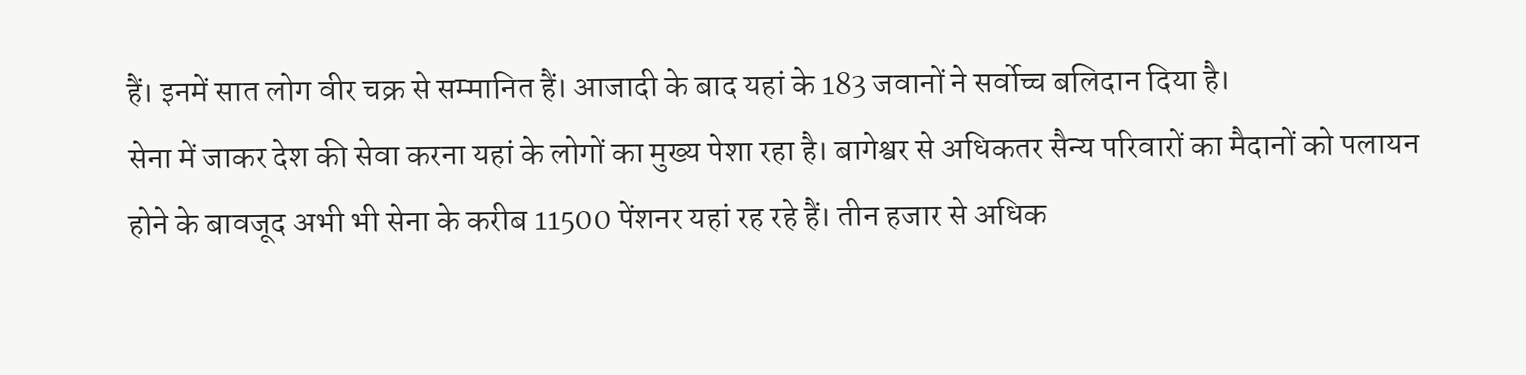हैं। इनमें सात लोग वीर चक्र से सम्मानित हैं। आजादी के बाद यहां के 183 जवानों ने सर्वोच्च बलिदान दिया है।
सेना में जाकर देश की सेवा करना यहां के लोगों का मुख्य पेशा रहा है। बागेश्वर से अधिकतर सैन्य परिवारों का मैदानों को पलायन होने के बावजूद अभी भी सेना के करीब 11500 पेंशनर यहां रह रहे हैं। तीन हजार से अधिक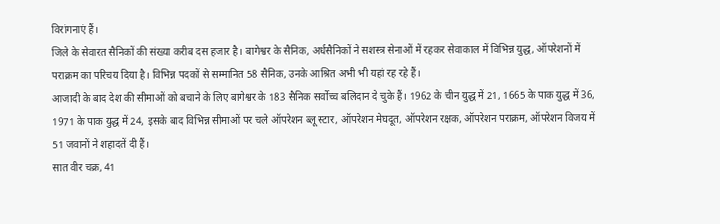विरांगनाएं हैं।
जिले के सेवारत सैनिकों की संख्या करीब दस हजार है। बागेश्वर के सैनिक, अर्धसैनिकों ने सशस्त्र सेनाओं में रहकर सेवाकाल में विभिन्न युद्ध, ऑपरेशनों में पराक्रम का परिचय दिया है। विभिन्न पदकों से सम्मानित 58 सैनिक, उनके आश्रित अभी भी यहां रह रहे हैं।
आजादी के बाद देश की सीमाओं को बचाने के लिए बागेश्वर के 183 सैनिक सर्वोच्च बलिदान दे चुके हैं। 1962 के चीन युद्ध में 21, 1665 के पाक युद्ध में 36, 1971 के पाक युद्ध में 24, इसके बाद विभिन्न सीमाओं पर चले ऑपरेशन ब्लू स्टार, ऑपरेशन मेघदूत, ऑपरेशन रक्षक, ऑपरेशन पराक्रम, ऑपरेशन विजय में 51 जवानों ने शहादतें दी हैं।
सात वीर चक्र, 41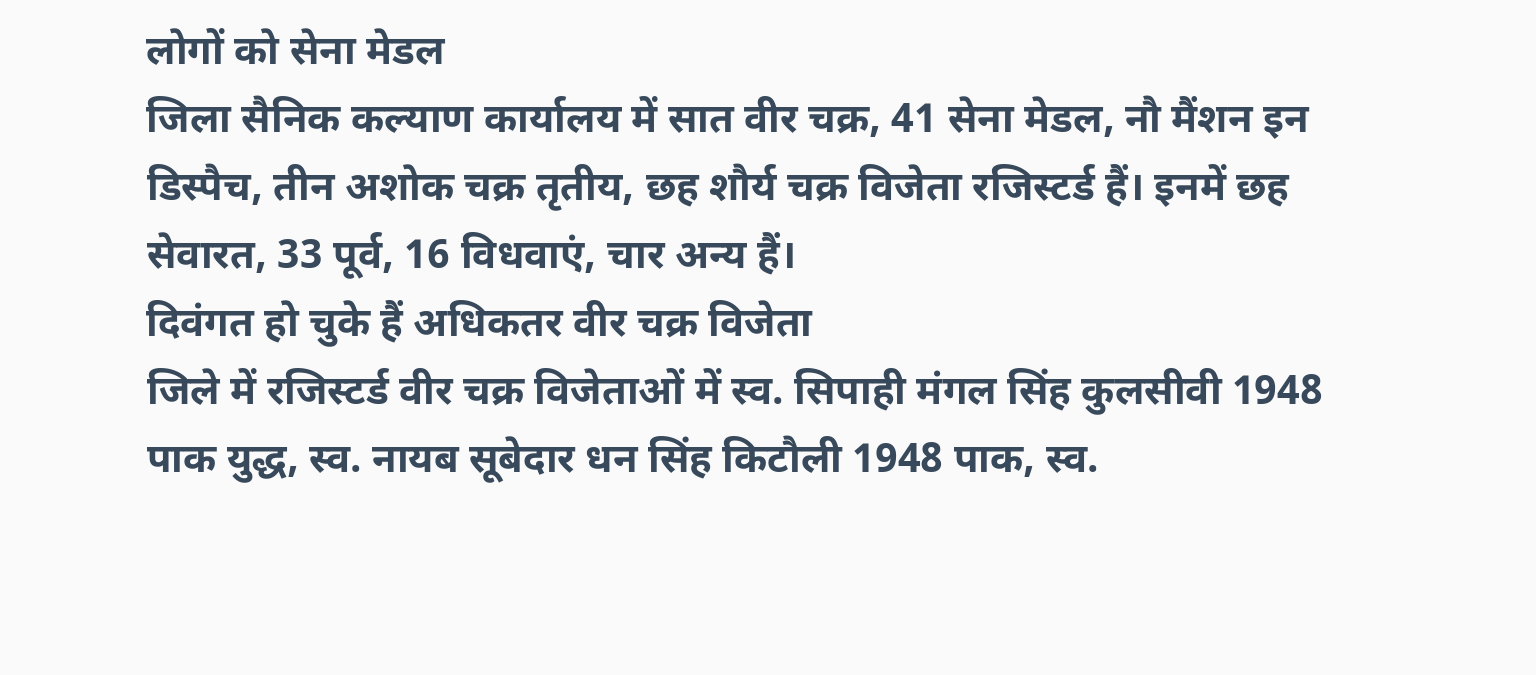लोगों को सेना मेडल
जिला सैनिक कल्याण कार्यालय में सात वीर चक्र, 41 सेना मेडल, नौ मैंशन इन डिस्पैच, तीन अशोक चक्र तृतीय, छह शौर्य चक्र विजेता रजिस्टर्ड हैं। इनमें छह सेवारत, 33 पूर्व, 16 विधवाएं, चार अन्य हैं।
दिवंगत हो चुके हैं अधिकतर वीर चक्र विजेता
जिले में रजिस्टर्ड वीर चक्र विजेताओं में स्व. सिपाही मंगल सिंह कुलसीवी 1948 पाक युद्ध, स्व. नायब सूबेदार धन सिंह किटौली 1948 पाक, स्व.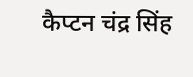कैप्टन चंद्र सिंह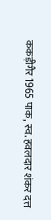ककड़ीगैर 1965 पाक, स्व. हवलदार शंकर दत्त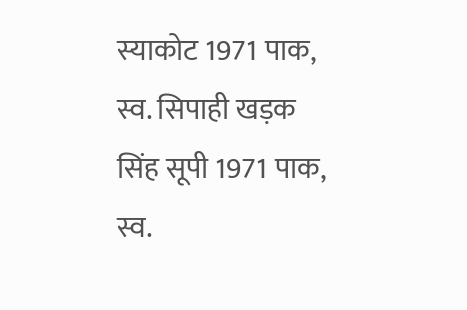स्याकोट 1971 पाक, स्व. सिपाही खड़क सिंह सूपी 1971 पाक, स्व.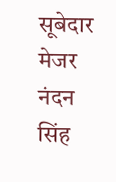सूबेदार मेजर नंदन सिंह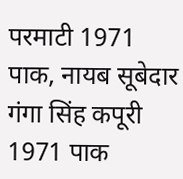परमाटी 1971 पाक, नायब सूबेदार गंगा सिंह कपूरी 1971 पाक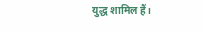युद्ध शामिल हैं।